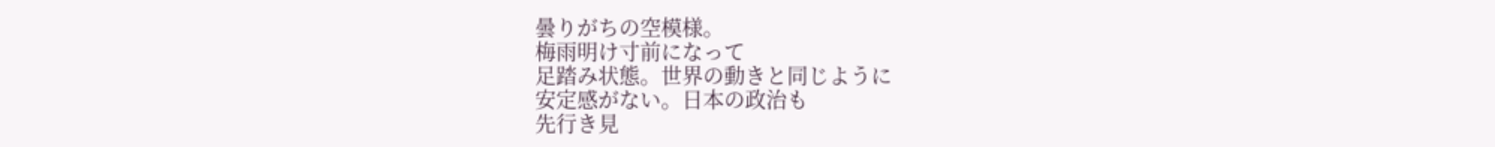曇りがちの空模様。
梅雨明け寸前になって
足踏み状態。世界の動きと同じように
安定感がない。日本の政治も
先行き見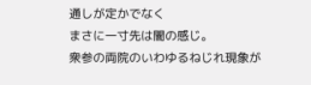通しが定かでなく
まさに一寸先は闇の感じ。
衆参の両院のいわゆるねじれ現象が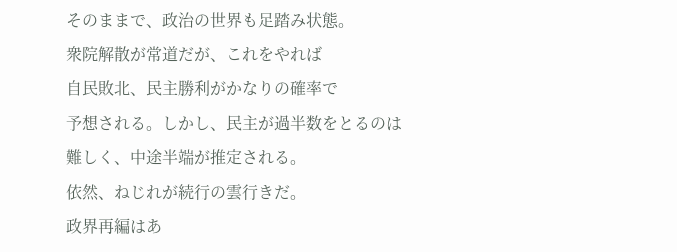そのままで、政治の世界も足踏み状態。
衆院解散が常道だが、これをやれば
自民敗北、民主勝利がかなりの確率で
予想される。しかし、民主が過半数をとるのは
難しく、中途半端が推定される。
依然、ねじれが続行の雲行きだ。
政界再編はあ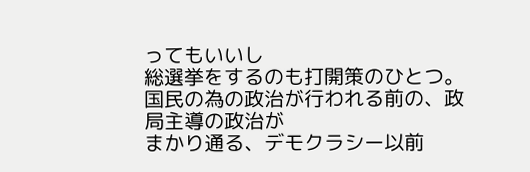ってもいいし
総選挙をするのも打開策のひとつ。
国民の為の政治が行われる前の、政局主導の政治が
まかり通る、デモクラシー以前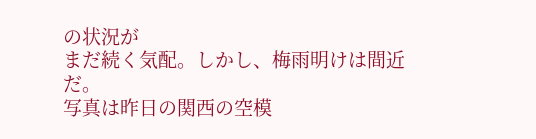の状況が
まだ続く気配。しかし、梅雨明けは間近だ。
写真は昨日の関西の空模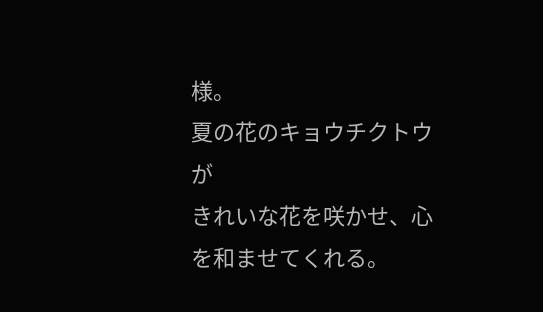様。
夏の花のキョウチクトウが
きれいな花を咲かせ、心を和ませてくれる。